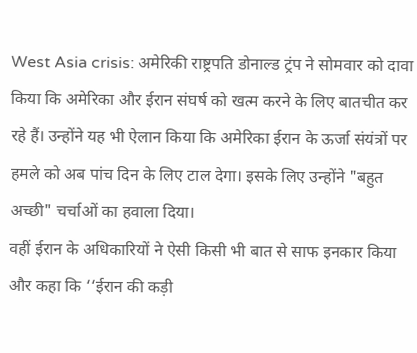West Asia crisis: अमेरिकी राष्ट्रपति डोनाल्ड ट्रंप ने सोमवार को दावा किया कि अमेरिका और ईरान संघर्ष को खत्म करने के लिए बातचीत कर रहे हैं। उन्होंने यह भी ऐलान किया कि अमेरिका ईरान के ऊर्जा संयंत्रों पर हमले को अब पांच दिन के लिए टाल देगा। इसके लिए उन्होंने "बहुत अच्छी" चर्चाओं का हवाला दिया।
वहीं ईरान के अधिकारियों ने ऐसी किसी भी बात से साफ इनकार किया और कहा कि ‘‘ईरान की कड़ी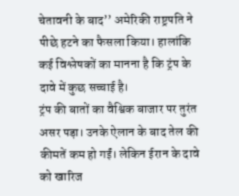चेतावनी के बाद’’ अमेरिकी राष्ट्रपति ने पीछे हटने का फैसला किया। हालांकि कई विश्लेषकों का मानना है कि ट्रंप के दावे में कुछ सच्चाई है।
ट्रंप की बातों का वैश्विक बाजार पर तुरंत असर पड़ा। उनके ऐलान के बाद तेल की कीमतें कम हो गईं। लेकिन ईरान के दावे को खारिज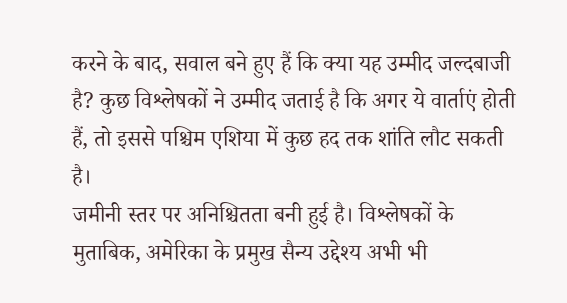करने के बाद, सवाल बने हुए हैं कि क्या यह उम्मीद जल्दबाजी है? कुछ विश्लेषकों ने उम्मीद जताई है कि अगर ये वार्ताएं होती हैं, तो इससे पश्चिम एशिया में कुछ हद तक शांति लौट सकती है।
जमीनी स्तर पर अनिश्चितता बनी हुई है। विश्लेषकों के मुताबिक, अमेरिका के प्रमुख सैन्य उद्देश्य अभी भी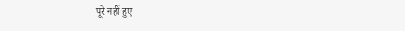पूरे नहीं हुए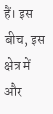हैं। इस बीच, इस क्षेत्र में और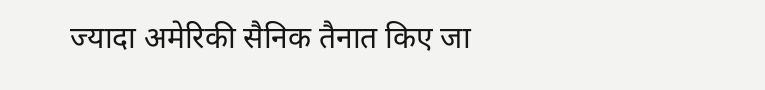ज्यादा अमेरिकी सैनिक तैनात किए जा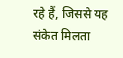रहे हैं, जिससे यह संकेत मिलता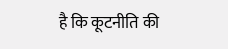है कि कूटनीति की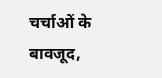चर्चाओं के बावजूद,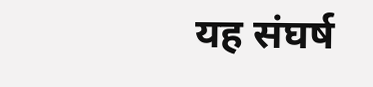यह संघर्ष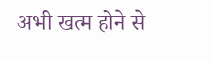अभी खत्म होने से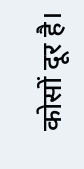कोसों दूर है।